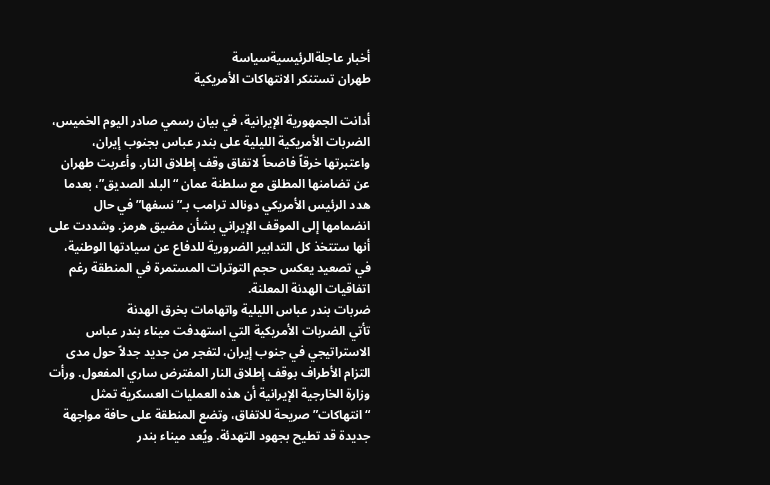أخبار عاجلةالرئيسيةسياسة
طهران تستنكر الانتهاكات الأمريكية

أدانت الجمهورية الإيرانية، في بيان رسمي صادر اليوم الخميس، الضربات الأمريكية الليلية على بندر عباس بجنوب إيران، واعتبرتها خرقاً فاضحاً لاتفاق وقف إطلاق النار. وأعربت طهران عن تضامنها المطلق مع سلطنة عمان “البلد الصديق”، بعدما هدد الرئيس الأمريكي دونالد ترامب بـ”نسفها” في حال انضمامها إلى الموقف الإيراني بشأن مضيق هرمز. وشددت على أنها ستتخذ كل التدابير الضرورية للدفاع عن سيادتها الوطنية، في تصعيد يعكس حجم التوترات المستمرة في المنطقة رغم اتفاقيات الهدنة المعلنة.
ضربات بندر عباس الليلية واتهامات بخرق الهدنة
تأتي الضربات الأمريكية التي استهدفت ميناء بندر عباس الاستراتيجي في جنوب إيران، لتفجر من جديد جدلاً حول مدى التزام الأطراف بوقف إطلاق النار المفترض ساري المفعول. ورأت وزارة الخارجية الإيرانية أن هذه العمليات العسكرية تمثل “انتهاكات” صريحة للاتفاق، وتضع المنطقة على حافة مواجهة جديدة قد تطيح بجهود التهدئة. ويُعد ميناء بندر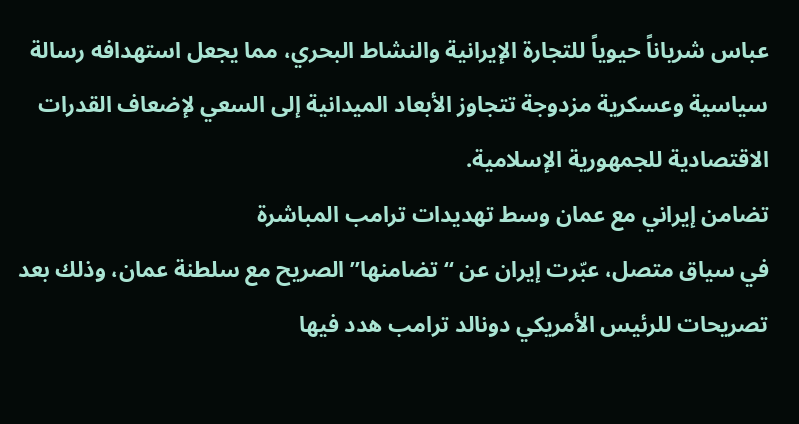عباس شرياناً حيوياً للتجارة الإيرانية والنشاط البحري، مما يجعل استهدافه رسالة سياسية وعسكرية مزدوجة تتجاوز الأبعاد الميدانية إلى السعي لإضعاف القدرات الاقتصادية للجمهورية الإسلامية.
تضامن إيراني مع عمان وسط تهديدات ترامب المباشرة
في سياق متصل، عبّرت إيران عن “تضامنها” الصريح مع سلطنة عمان، وذلك بعد تصريحات للرئيس الأمريكي دونالد ترامب هدد فيها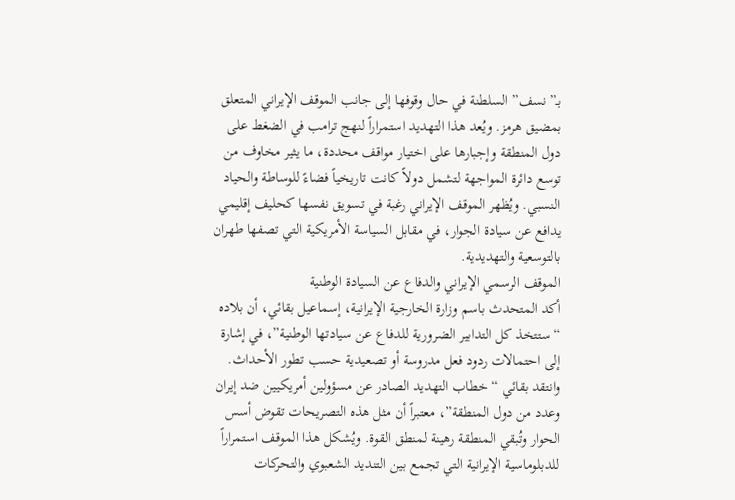بـ”نسف” السلطنة في حال وقوفها إلى جانب الموقف الإيراني المتعلق بمضيق هرمز. ويُعد هذا التهديد استمراراً لنهج ترامب في الضغط على دول المنطقة وإجبارها على اختيار مواقف محددة، ما يثير مخاوف من توسع دائرة المواجهة لتشمل دولاً كانت تاريخياً فضاءً للوساطة والحياد النسبي. ويُظهر الموقف الإيراني رغبة في تسويق نفسها كحليف إقليمي يدافع عن سيادة الجوار، في مقابل السياسة الأمريكية التي تصفها طهران بالتوسعية والتهديدية.
الموقف الرسمي الإيراني والدفاع عن السيادة الوطنية
أكد المتحدث باسم وزارة الخارجية الإيرانية، إسماعيل بقائي، أن بلاده “ستتخذ كل التدابير الضرورية للدفاع عن سيادتها الوطنية”، في إشارة إلى احتمالات ردود فعل مدروسة أو تصعيدية حسب تطور الأحداث. وانتقد بقائي “خطاب التهديد الصادر عن مسؤولين أمريكيين ضد إيران وعدد من دول المنطقة”، معتبراً أن مثل هذه التصريحات تقوض أسس الحوار وتُبقي المنطقة رهينة لمنطق القوة. ويُشكل هذا الموقف استمراراً للدبلوماسية الإيرانية التي تجمع بين التنديد الشعبوي والتحركات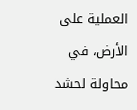العملية على الأرض، في محاولة لحشد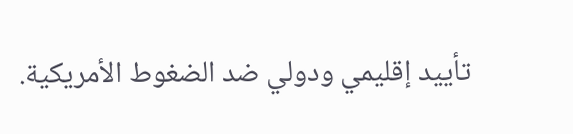تأييد إقليمي ودولي ضد الضغوط الأمريكية.